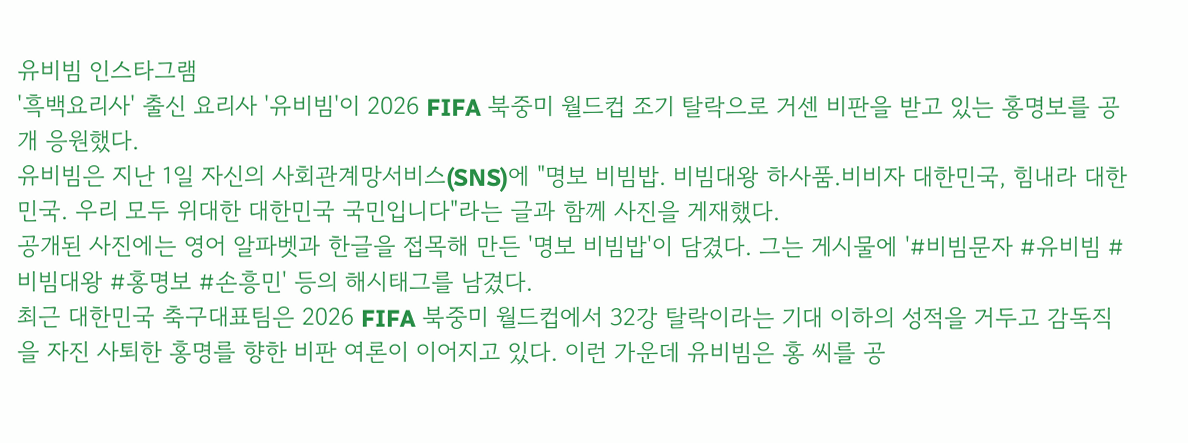유비빔 인스타그램
'흑백요리사' 출신 요리사 '유비빔'이 2026 FIFA 북중미 월드컵 조기 탈락으로 거센 비판을 받고 있는 홍명보를 공개 응원했다.
유비빔은 지난 1일 자신의 사회관계망서비스(SNS)에 "명보 비빔밥. 비빔대왕 하사품.비비자 대한민국, 힘내라 대한민국. 우리 모두 위대한 대한민국 국민입니다"라는 글과 함께 사진을 게재했다.
공개된 사진에는 영어 알파벳과 한글을 접목해 만든 '명보 비빔밥'이 담겼다. 그는 게시물에 '#비빔문자 #유비빔 #비빔대왕 #홍명보 #손흥민' 등의 해시태그를 남겼다.
최근 대한민국 축구대표팀은 2026 FIFA 북중미 월드컵에서 32강 탈락이라는 기대 이하의 성적을 거두고 감독직을 자진 사퇴한 홍명를 향한 비판 여론이 이어지고 있다. 이런 가운데 유비빔은 홍 씨를 공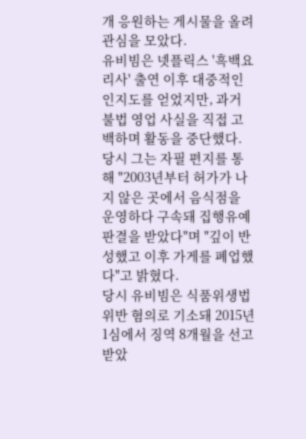개 응원하는 게시물을 올려 관심을 모았다.
유비빔은 넷플릭스 '흑백요리사' 출연 이후 대중적인 인지도를 얻었지만, 과거 불법 영업 사실을 직접 고백하며 활동을 중단했다.
당시 그는 자필 편지를 통해 "2003년부터 허가가 나지 않은 곳에서 음식점을 운영하다 구속돼 집행유예 판결을 받았다"며 "깊이 반성했고 이후 가게를 폐업했다"고 밝혔다.
당시 유비빔은 식품위생법 위반 혐의로 기소돼 2015년 1심에서 징역 8개월을 선고받았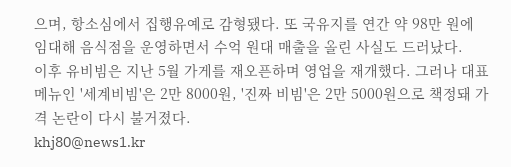으며, 항소심에서 집행유예로 감형됐다. 또 국유지를 연간 약 98만 원에 임대해 음식점을 운영하면서 수억 원대 매출을 올린 사실도 드러났다.
이후 유비빔은 지난 5월 가게를 재오픈하며 영업을 재개했다. 그러나 대표 메뉴인 '세계비빔'은 2만 8000원, '진짜 비빔'은 2만 5000원으로 책정돼 가격 논란이 다시 불거졌다.
khj80@news1.kr